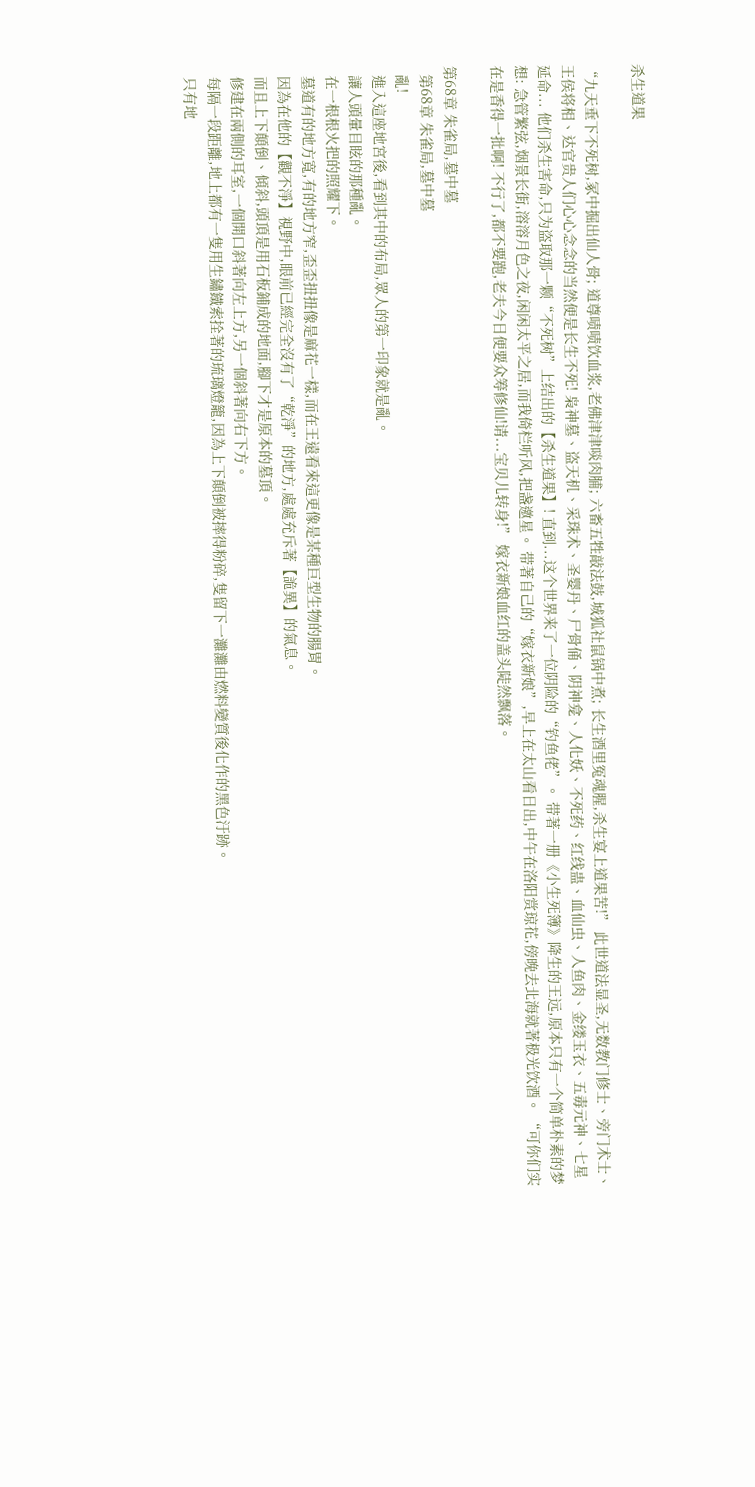杀生道果

“九天垂下不死树,冢中掘出仙人骨; 道尊啧啧饮血浆,老佛津津啖肉脯; 六畜五牲敲法鼓,城狐社鼠锅中煮; 长生酒里冤魂腥,杀生宴上道果苦!” 此世道法显圣,无数教门修士、旁门术士、王侯将相、达官贵人们心心念念的当然便是长生不死! 枭神墓、盗天机、采珠术、圣婴丹、尸骨俑、阴神龛、人化妖、不死药、红线蛊、血仙虫、人鱼肉、金缕玉衣、五毒元神、七星延命... 他们杀生害命,只为盗取那一颗“不死树”上结出的【杀生道果】! 直到...这个世界来了一位阴险的“钓鱼佬”。 带著一册《小生死簿》降生的王远,原本只有一个简单朴素的梦想: 急管繁弦,烟景长街,溶溶月色之夜,闲闲太平之居,而我倚栏听风,把盏邀星。 带著自己的“嫁衣新娘”,早上在太山看日出,中午在洛阳赏琼花,傍晚去北海就著极光饮酒。 “可你们实在是香得一批啊! 不行了,都不要跑,老夫今日便要众筹修仙!请...宝贝儿转身!” 嫁衣新娘血红的盖头陡然飘落。

第68章 朱雀局,墓中墓
  第68章 朱雀局,墓中墓
  亂!
  進入這座地宮後,看到其中的布局,眾人的第一印象就是亂。
  讓人頭暈目眩的那種亂。
  在一根根火把的照耀下。
  墓道有的地方寬,有的地方窄,歪歪扭扭像是麻花一樣,而在王遠看來這更像是某種巨型生物的腸胃。
  因為在他的【觀不淨】視野中,眼前已經完全沒有了“乾淨”的地方,處處充斥著【詭異】的氣息。
  而且上下顛倒、傾斜,頭頂是用石板鋪成的地面,腳下才是原本的墓頂。
  修建在兩側的耳室,一個開口斜著向左上方,另一個斜著向右下方。
  每隔一段距離,地上都有一隻用生鏽鐵索拴著的琉璃燈籠,因為上下顛倒被摔得粉碎,隻留下一灘灘由燃料變質後化作的黑色汙跡。
  只有地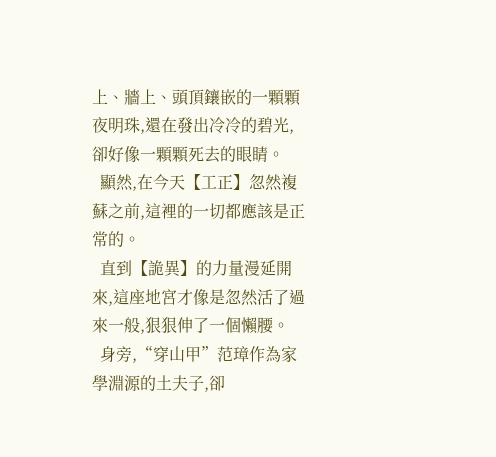上、牆上、頭頂鑲嵌的一顆顆夜明珠,還在發出冷冷的碧光,卻好像一顆顆死去的眼睛。
  顯然,在今天【工正】忽然複蘇之前,這裡的一切都應該是正常的。
  直到【詭異】的力量漫延開來,這座地宮才像是忽然活了過來一般,狠狠伸了一個懶腰。
  身旁,“穿山甲”范璋作為家學淵源的土夫子,卻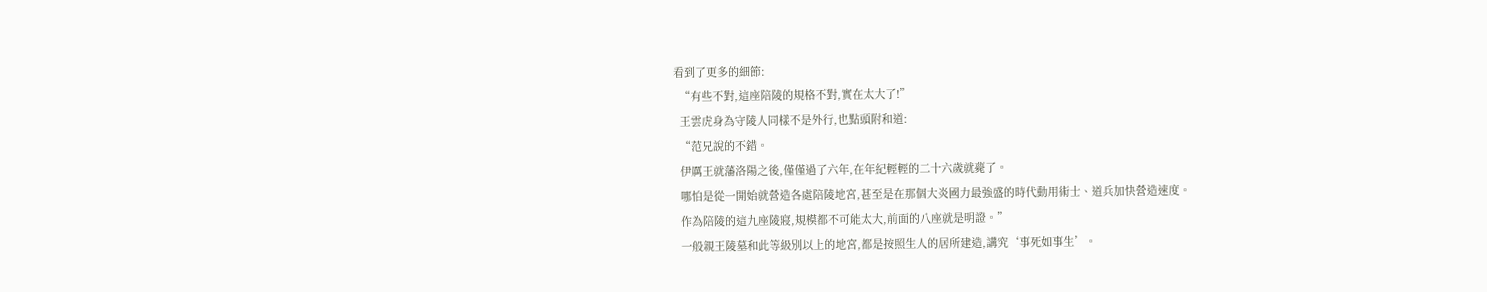看到了更多的細節:
  “有些不對,這座陪陵的規格不對,實在太大了!”
  王雲虎身為守陵人同樣不是外行,也點頭附和道:
  “范兄說的不錯。
  伊厲王就藩洛陽之後,僅僅過了六年,在年紀輕輕的二十六歲就薨了。
  哪怕是從一開始就營造各處陪陵地宮,甚至是在那個大炎國力最強盛的時代動用術士、道兵加快營造速度。
  作為陪陵的這九座陵寢,規模都不可能太大,前面的八座就是明證。”
  一般親王陵墓和此等級別以上的地宮,都是按照生人的居所建造,講究‘事死如事生’。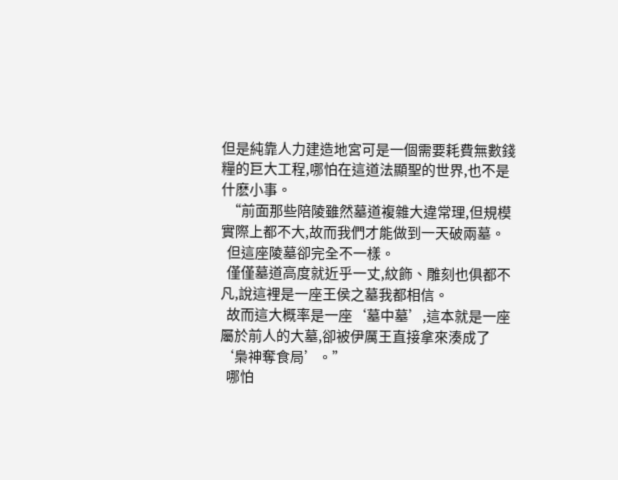但是純靠人力建造地宮可是一個需要耗費無數錢糧的巨大工程,哪怕在這道法顯聖的世界,也不是什麽小事。
  “前面那些陪陵雖然墓道複雜大違常理,但規模實際上都不大,故而我們才能做到一天破兩墓。
  但這座陵墓卻完全不一樣。
  僅僅墓道高度就近乎一丈,紋飾、雕刻也俱都不凡,說這裡是一座王侯之墓我都相信。
  故而這大概率是一座‘墓中墓’,這本就是一座屬於前人的大墓,卻被伊厲王直接拿來湊成了‘梟神奪食局’。”
  哪怕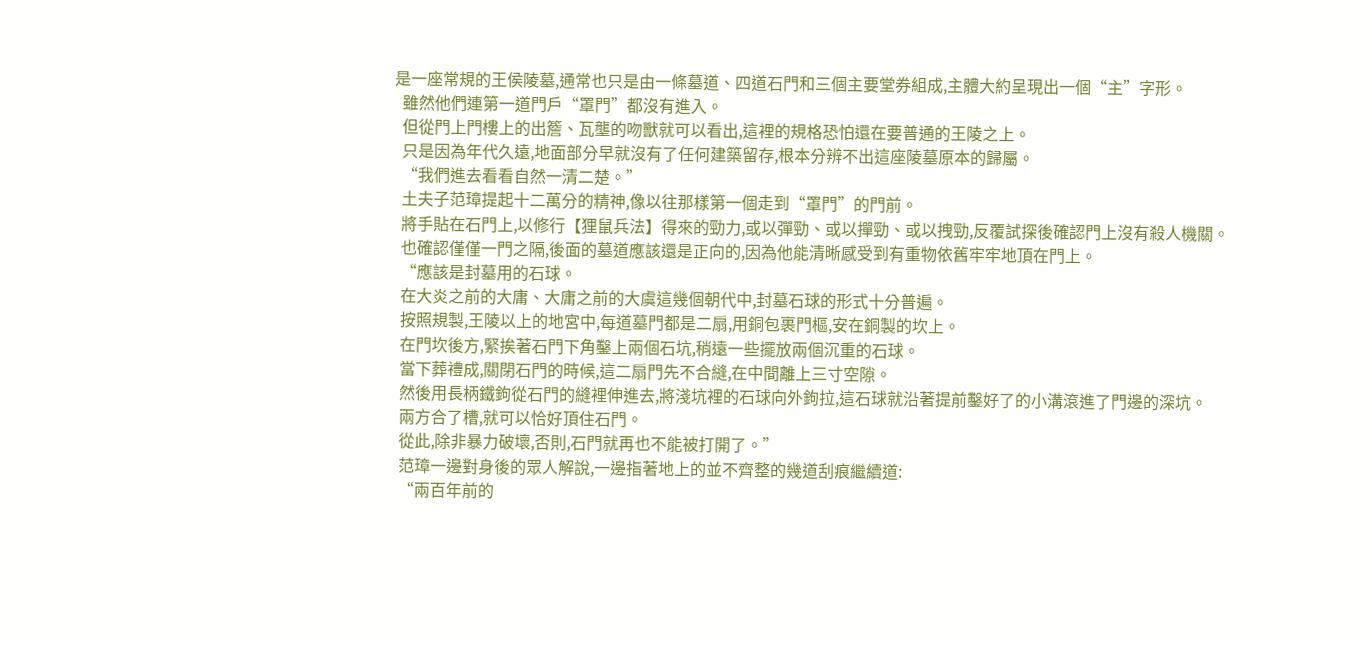是一座常規的王侯陵墓,通常也只是由一條墓道、四道石門和三個主要堂券組成,主體大約呈現出一個“主”字形。
  雖然他們連第一道門戶“罩門”都沒有進入。
  但從門上門樓上的出簷、瓦壟的吻獸就可以看出,這裡的規格恐怕還在要普通的王陵之上。
  只是因為年代久遠,地面部分早就沒有了任何建築留存,根本分辨不出這座陵墓原本的歸屬。
  “我們進去看看自然一清二楚。”
  土夫子范璋提起十二萬分的精神,像以往那樣第一個走到“罩門”的門前。
  將手貼在石門上,以修行【狸鼠兵法】得來的勁力,或以彈勁、或以撣勁、或以拽勁,反覆試探後確認門上沒有殺人機關。
  也確認僅僅一門之隔,後面的墓道應該還是正向的,因為他能清晰感受到有重物依舊牢牢地頂在門上。
  “應該是封墓用的石球。
  在大炎之前的大庸、大庸之前的大虞這幾個朝代中,封墓石球的形式十分普遍。
  按照規製,王陵以上的地宮中,每道墓門都是二扇,用銅包裹門樞,安在銅製的坎上。
  在門坎後方,緊挨著石門下角鑿上兩個石坑,稍遠一些擺放兩個沉重的石球。
  當下葬禮成,關閉石門的時候,這二扇門先不合縫,在中間離上三寸空隙。
  然後用長柄鐵鉤從石門的縫裡伸進去,將淺坑裡的石球向外鉤拉,這石球就沿著提前鑿好了的小溝滾進了門邊的深坑。
  兩方合了槽,就可以恰好頂住石門。
  從此,除非暴力破壞,否則,石門就再也不能被打開了。”
  范璋一邊對身後的眾人解說,一邊指著地上的並不齊整的幾道刮痕繼續道:
  “兩百年前的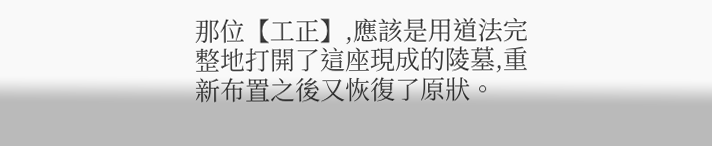那位【工正】,應該是用道法完整地打開了這座現成的陵墓,重新布置之後又恢復了原狀。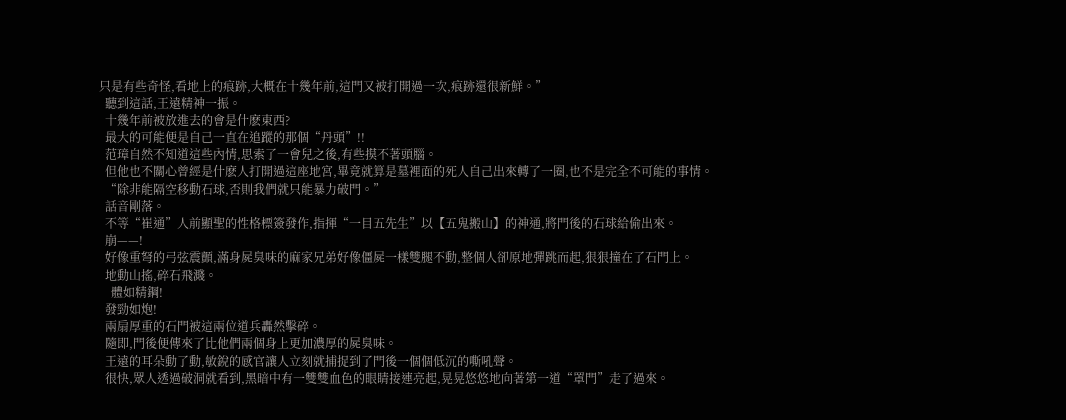只是有些奇怪,看地上的痕跡,大概在十幾年前,這門又被打開過一次,痕跡還很新鮮。”
  聽到這話,王遠精神一振。
  十幾年前被放進去的會是什麽東西?
  最大的可能便是自己一直在追蹤的那個“丹頭”!!
  范璋自然不知道這些內情,思索了一會兒之後,有些摸不著頭腦。
  但他也不關心曾經是什麽人打開過這座地宮,畢竟就算是墓裡面的死人自己出來轉了一圈,也不是完全不可能的事情。
  “除非能隔空移動石球,否則我們就只能暴力破門。”
  話音剛落。
  不等“崔通”人前顯聖的性格標簽發作,指揮“一目五先生”以【五鬼搬山】的神通,將門後的石球給偷出來。
  崩——!
  好像重弩的弓弦震顫,滿身屍臭味的麻家兄弟好像僵屍一樣雙腿不動,整個人卻原地彈跳而起,狠狠撞在了石門上。
  地動山搖,碎石飛濺。
    體如精鋼!
  發勁如炮!
  兩扇厚重的石門被這兩位道兵轟然擊碎。
  隨即,門後便傳來了比他們兩個身上更加濃厚的屍臭味。
  王遠的耳朵動了動,敏銳的感官讓人立刻就捕捉到了門後一個個低沉的嘶吼聲。
  很快,眾人透過破洞就看到,黑暗中有一雙雙血色的眼睛接連亮起,晃晃悠悠地向著第一道“罩門”走了過來。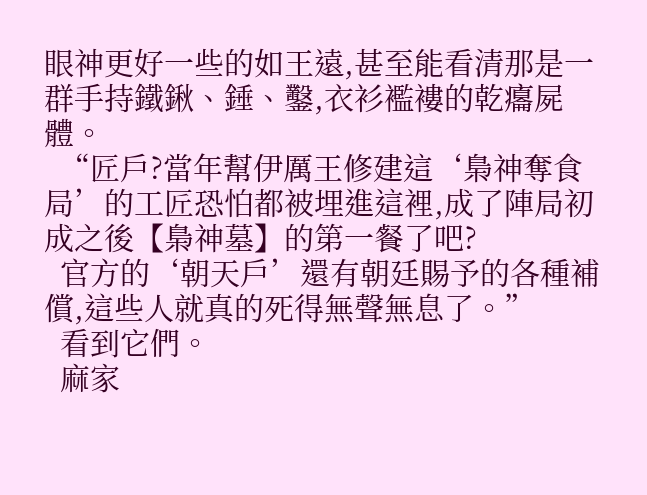眼神更好一些的如王遠,甚至能看清那是一群手持鐵鍬、錘、鑿,衣衫襤褸的乾癟屍體。
  “匠戶?當年幫伊厲王修建這‘梟神奪食局’的工匠恐怕都被埋進這裡,成了陣局初成之後【梟神墓】的第一餐了吧?
  官方的‘朝天戶’還有朝廷賜予的各種補償,這些人就真的死得無聲無息了。”
  看到它們。
  麻家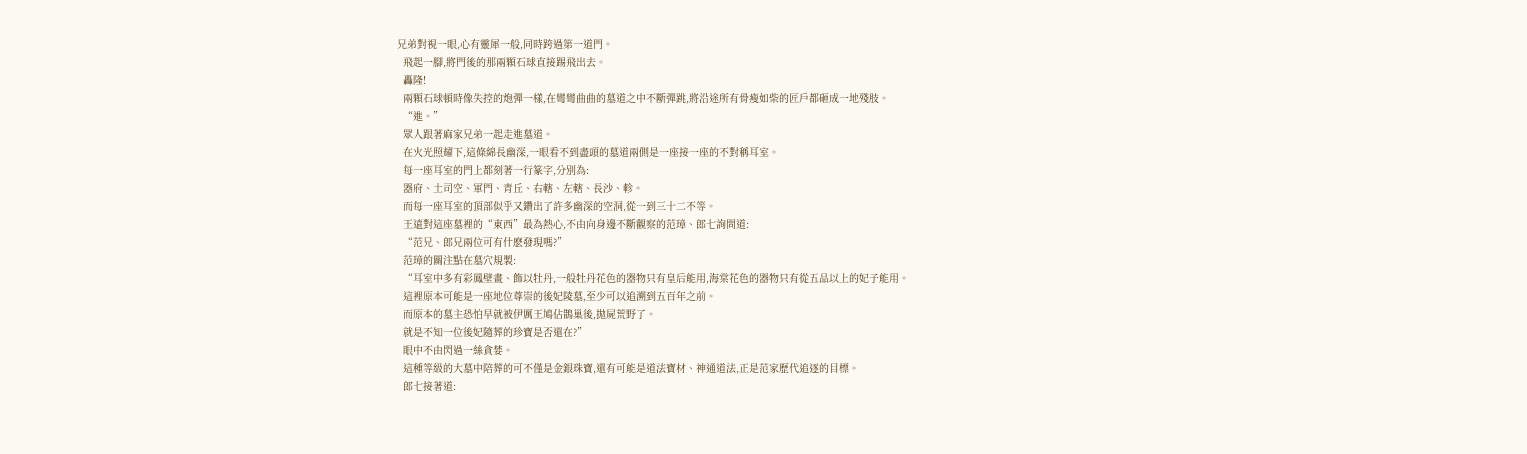兄弟對視一眼,心有靈犀一般,同時跨過第一道門。
  飛起一腳,將門後的那兩顆石球直接踢飛出去。
  轟隆!
  兩顆石球頓時像失控的炮彈一樣,在彎彎曲曲的墓道之中不斷彈跳,將沿途所有骨瘦如柴的匠戶都砸成一地殘肢。
  “進。”
  眾人跟著麻家兄弟一起走進墓道。
  在火光照耀下,這條綿長幽深,一眼看不到盡頭的墓道兩側是一座接一座的不對稱耳室。
  每一座耳室的門上都刻著一行篆字,分別為:
  器府、土司空、軍門、青丘、右轄、左轄、長沙、軫。
  而每一座耳室的頂部似乎又鑽出了許多幽深的空洞,從一到三十二不等。
  王遠對這座墓裡的“東西”最為熱心,不由向身邊不斷觀察的范璋、郎七詢問道:
  “范兄、郎兄兩位可有什麽發現嗎?”
  范璋的關注點在墓穴規製:
  “耳室中多有彩鳳壁畫、飾以牡丹,一般牡丹花色的器物只有皇后能用,海棠花色的器物只有從五品以上的妃子能用。
  這裡原本可能是一座地位尊崇的後妃陵墓,至少可以追溯到五百年之前。
  而原本的墓主恐怕早就被伊厲王鳩佔鵲巢後,拋屍荒野了。
  就是不知一位後妃隨葬的珍寶是否還在?”
  眼中不由閃過一絲貪婪。
  這種等級的大墓中陪葬的可不僅是金銀珠寶,還有可能是道法寶材、神通道法,正是范家歷代追逐的目標。
  郎七接著道: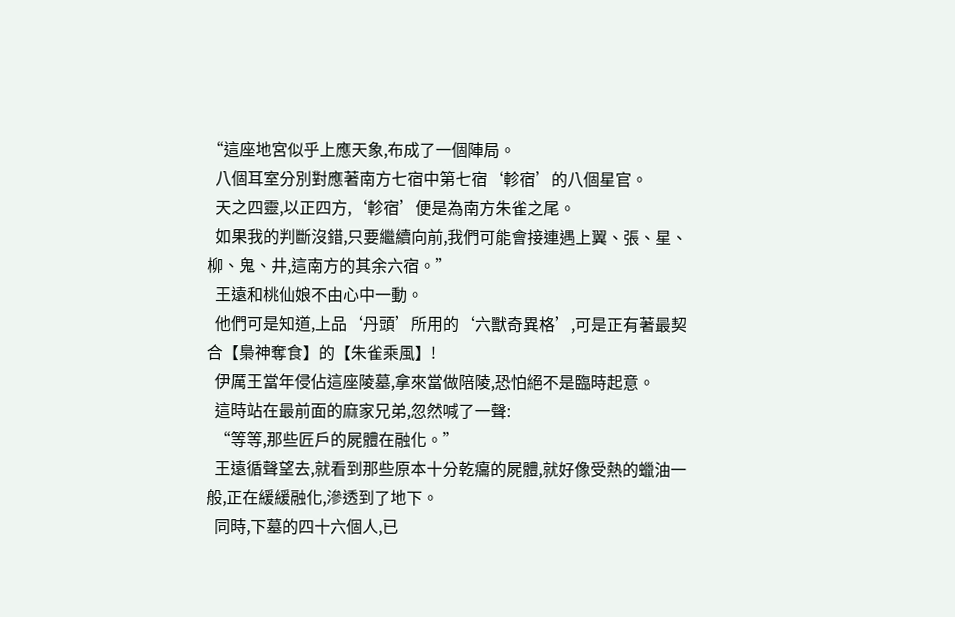“這座地宮似乎上應天象,布成了一個陣局。
  八個耳室分別對應著南方七宿中第七宿‘軫宿’的八個星官。
  天之四靈,以正四方,‘軫宿’便是為南方朱雀之尾。
  如果我的判斷沒錯,只要繼續向前,我們可能會接連遇上翼、張、星、柳、鬼、井,這南方的其余六宿。”
  王遠和桃仙娘不由心中一動。
  他們可是知道,上品‘丹頭’所用的‘六獸奇異格’,可是正有著最契合【梟神奪食】的【朱雀乘風】!
  伊厲王當年侵佔這座陵墓,拿來當做陪陵,恐怕絕不是臨時起意。
  這時站在最前面的麻家兄弟,忽然喊了一聲:
  “等等,那些匠戶的屍體在融化。”
  王遠循聲望去,就看到那些原本十分乾癟的屍體,就好像受熱的蠟油一般,正在緩緩融化,滲透到了地下。
  同時,下墓的四十六個人,已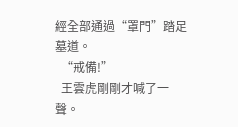經全部通過“罩門”踏足墓道。
  “戒備!”
  王雲虎剛剛才喊了一聲。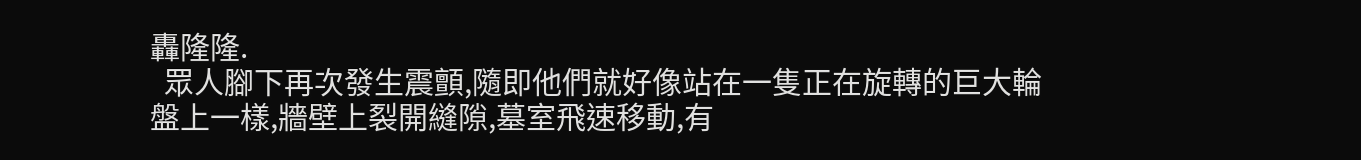轟隆隆.
  眾人腳下再次發生震顫,隨即他們就好像站在一隻正在旋轉的巨大輪盤上一樣,牆壁上裂開縫隙,墓室飛速移動,有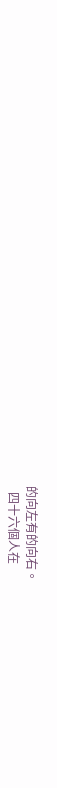的向左有的向右。
  四十六個人在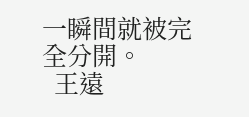一瞬間就被完全分開。
  王遠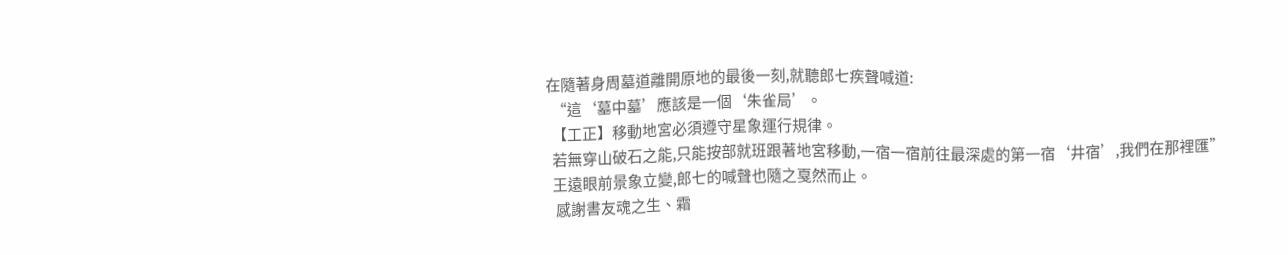在隨著身周墓道離開原地的最後一刻,就聽郎七疾聲喊道:
  “這‘墓中墓’應該是一個‘朱雀局’。
  【工正】移動地宮必須遵守星象運行規律。
  若無穿山破石之能,只能按部就班跟著地宮移動,一宿一宿前往最深處的第一宿‘井宿’,我們在那裡匯”
  王遠眼前景象立變,郎七的喊聲也隨之戛然而止。
   感謝書友魂之生、霜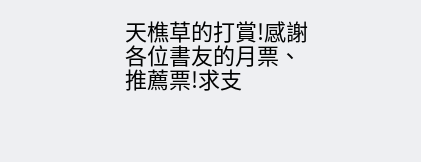天樵草的打賞!感謝各位書友的月票、推薦票!求支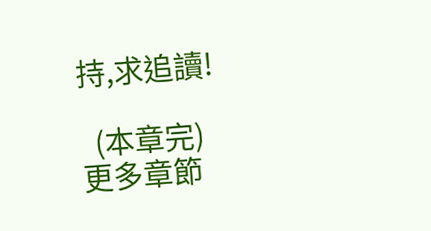持,求追讀!

  (本章完)
更多章節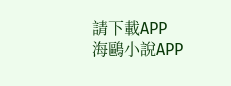請下載APP
海鷗小說APP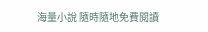海量小說 隨時隨地免費閱讀